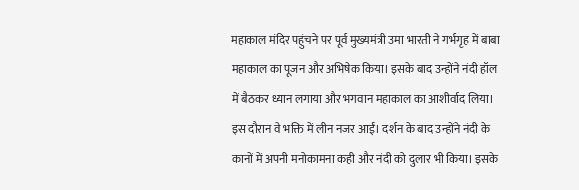महाकाल मंदिर पहुंचने पर पूर्व मुख्यमंत्री उमा भारती ने गर्भगृह में बाबा महाकाल का पूजन और अभिषेक किया। इसके बाद उन्होंने नंदी हॉल में बैठकर ध्यान लगाया और भगवान महाकाल का आशीर्वाद लिया। इस दौरान वे भक्ति में लीन नजर आईं। दर्शन के बाद उन्होंने नंदी के कानों में अपनी मनोकामना कही और नंदी को दुलार भी किया। इसके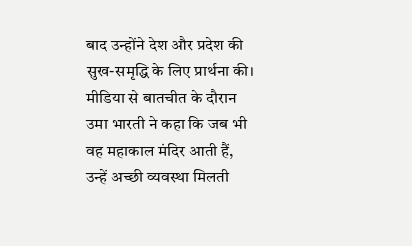बाद उन्होंने देश और प्रदेश की सुख-समृद्धि के लिए प्रार्थना की।
मीडिया से बातचीत के दौरान उमा भारती ने कहा कि जब भी वह महाकाल मंदिर आती हैं, उन्हें अच्छी व्यवस्था मिलती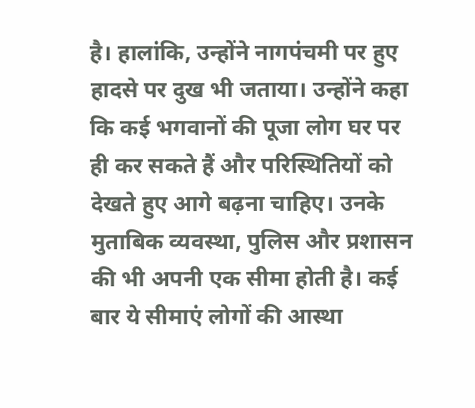है। हालांकि, उन्होंने नागपंचमी पर हुए हादसे पर दुख भी जताया। उन्होंने कहा कि कई भगवानों की पूजा लोग घर पर ही कर सकते हैं और परिस्थितियों को देखते हुए आगे बढ़ना चाहिए। उनके मुताबिक व्यवस्था, पुलिस और प्रशासन की भी अपनी एक सीमा होती है। कई बार ये सीमाएं लोगों की आस्था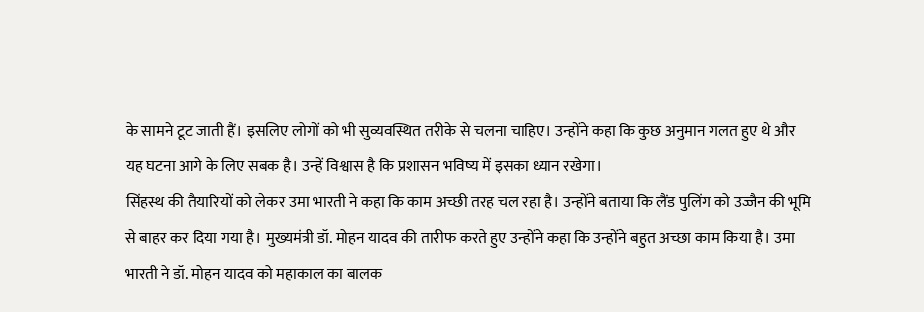के सामने टूट जाती हैं। इसलिए लोगों को भी सुव्यवस्थित तरीके से चलना चाहिए। उन्होंने कहा कि कुछ अनुमान गलत हुए थे और यह घटना आगे के लिए सबक है। उन्हें विश्वास है कि प्रशासन भविष्य में इसका ध्यान रखेगा।
सिंहस्थ की तैयारियों को लेकर उमा भारती ने कहा कि काम अच्छी तरह चल रहा है। उन्होंने बताया कि लैंड पुलिंग को उज्जैन की भूमि से बाहर कर दिया गया है। मुख्यमंत्री डॉ. मोहन यादव की तारीफ करते हुए उन्होंने कहा कि उन्होंने बहुत अच्छा काम किया है। उमा भारती ने डॉ. मोहन यादव को महाकाल का बालक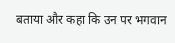बताया और कहा कि उन पर भगवान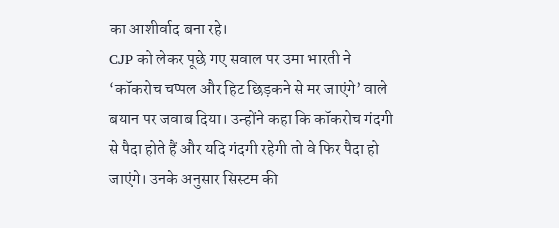का आशीर्वाद बना रहे।
CJP को लेकर पूछे गए सवाल पर उमा भारती ने ‘कॉकरोच चप्पल और हिट छिड़कने से मर जाएंगे’ वाले बयान पर जवाब दिया। उन्होंने कहा कि कॉकरोच गंदगी से पैदा होते हैं और यदि गंदगी रहेगी तो वे फिर पैदा हो जाएंगे। उनके अनुसार सिस्टम की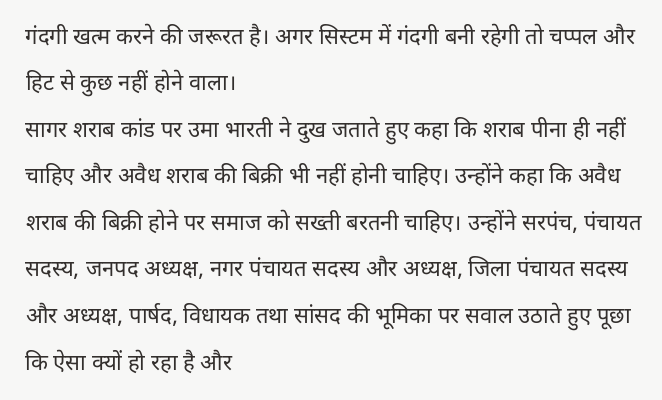गंदगी खत्म करने की जरूरत है। अगर सिस्टम में गंदगी बनी रहेगी तो चप्पल और हिट से कुछ नहीं होने वाला।
सागर शराब कांड पर उमा भारती ने दुख जताते हुए कहा कि शराब पीना ही नहीं चाहिए और अवैध शराब की बिक्री भी नहीं होनी चाहिए। उन्होंने कहा कि अवैध शराब की बिक्री होने पर समाज को सख्ती बरतनी चाहिए। उन्होंने सरपंच, पंचायत सदस्य, जनपद अध्यक्ष, नगर पंचायत सदस्य और अध्यक्ष, जिला पंचायत सदस्य और अध्यक्ष, पार्षद, विधायक तथा सांसद की भूमिका पर सवाल उठाते हुए पूछा कि ऐसा क्यों हो रहा है और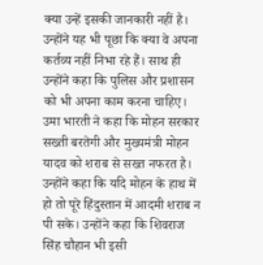क्या उन्हें इसकी जानकारी नहीं है। उन्होंने यह भी पूछा कि क्या वे अपना कर्तव्य नहीं निभा रहे हैं। साथ ही उन्होंने कहा कि पुलिस और प्रशासन को भी अपना काम करना चाहिए।
उमा भारती ने कहा कि मोहन सरकार सख्ती बरतेगी और मुख्यमंत्री मोहन यादव को शराब से सख्त नफरत है। उन्होंने कहा कि यदि मोहन के हाथ में हो तो पूरे हिंदुस्तान में आदमी शराब न पी सके। उन्होंने कहा कि शिवराज सिंह चौहान भी इसी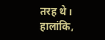तरह थे। हालांकि,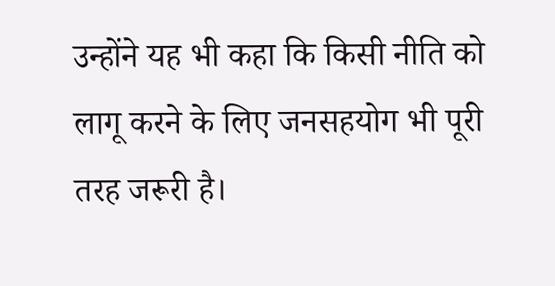उन्होंने यह भी कहा कि किसी नीति को लागू करने के लिए जनसहयोग भी पूरी तरह जरूरी है।